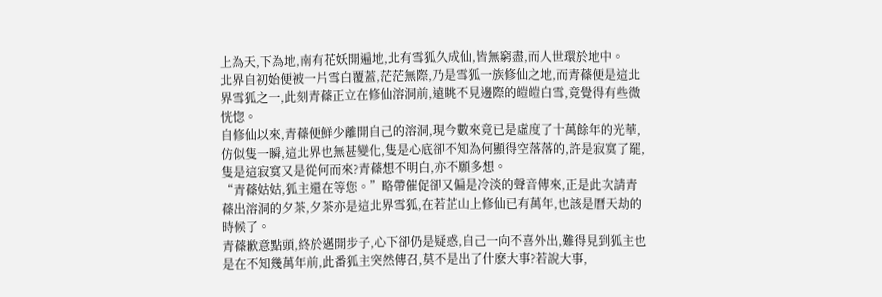上為天,下為地,南有花妖開遍地,北有雪狐久成仙,皆無窮盡,而人世環於地中。
北界自初始便被一片雪白覆蓋,茫茫無際,乃是雪狐一族修仙之地,而青蓧便是這北界雪狐之一,此刻青蓧正立在修仙溶洞前,遠眺不見邊際的皚皚白雪,竟覺得有些微恍惚。
自修仙以來,青蓧便鮮少離開自己的溶洞,現今數來竟已是虛度了十萬餘年的光華,仿似隻一瞬,這北界也無甚變化,隻是心底卻不知為何顯得空落落的,許是寂寞了罷,隻是這寂寞又是從何而來?青蓧想不明白,亦不願多想。
“青蓧姑姑,狐主還在等您。”略帶催促卻又偏是冷淡的聲音傳來,正是此次請青蓧出溶洞的夕茶,夕茶亦是這北界雪狐,在若芷山上修仙已有萬年,也該是曆天劫的時候了。
青蓧歉意點頭,終於邁開步子,心下卻仍是疑惑,自己一向不喜外出,難得見到狐主也是在不知幾萬年前,此番狐主突然傳召,莫不是出了什麽大事?若說大事,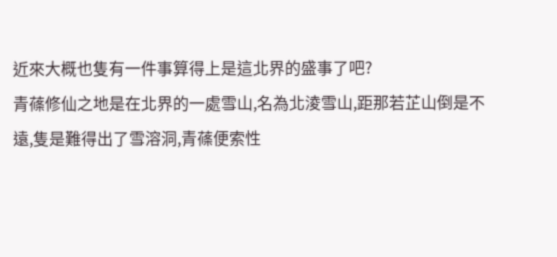近來大概也隻有一件事算得上是這北界的盛事了吧?
青蓧修仙之地是在北界的一處雪山,名為北淩雪山,距那若芷山倒是不遠,隻是難得出了雪溶洞,青蓧便索性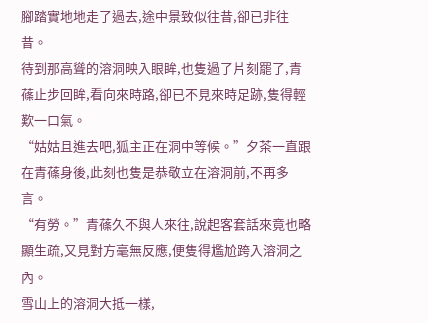腳踏實地地走了過去,途中景致似往昔,卻已非往昔。
待到那高聳的溶洞映入眼眸,也隻過了片刻罷了,青蓧止步回眸,看向來時路,卻已不見來時足跡,隻得輕歎一口氣。
“姑姑且進去吧,狐主正在洞中等候。”夕茶一直跟在青蓧身後,此刻也隻是恭敬立在溶洞前,不再多言。
“有勞。”青蓧久不與人來往,說起客套話來竟也略顯生疏,又見對方毫無反應,便隻得尷尬跨入溶洞之內。
雪山上的溶洞大抵一樣,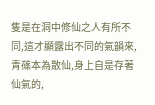隻是在洞中修仙之人有所不同,這才顯露出不同的氣韻來,青蓧本為散仙,身上自是存著仙氣的,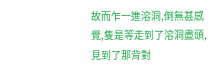故而乍一進溶洞,倒無甚感覺,隻是等走到了溶洞盡頭,見到了那背對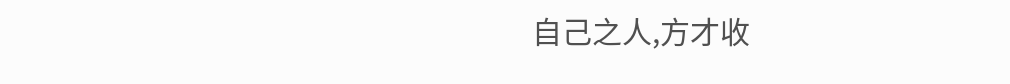自己之人,方才收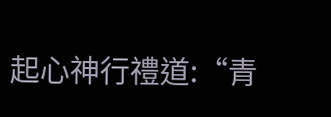起心神行禮道:“青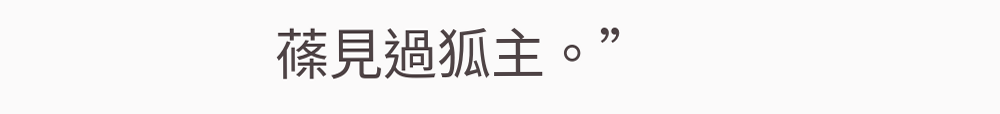蓧見過狐主。”